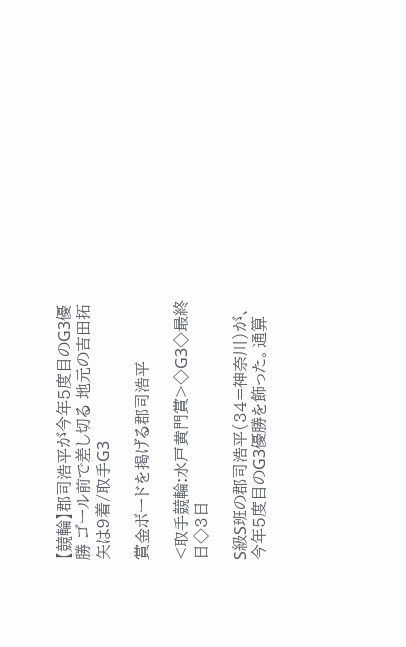【競輪】郡司浩平が今年5度目のG3優勝 ゴール前で差し切る 地元の吉田拓矢は9着/取手G3

賞金ボードを掲げる郡司浩平

<取手競輪:水戸黄門賞>◇G3◇最終日◇3日

S級S班の郡司浩平(34=神奈川)が、今年5度目のG3優勝を飾った。通算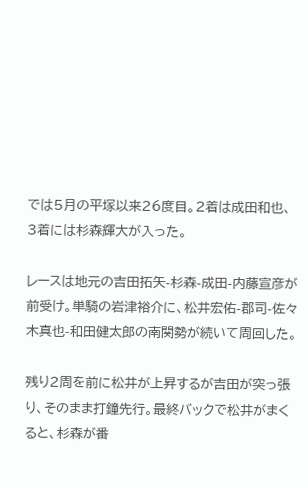では5月の平塚以来26度目。2着は成田和也、3着には杉森輝大が入った。

レースは地元の吉田拓矢-杉森-成田-内藤宣彦が前受け。単騎の岩津裕介に、松井宏佑-郡司-佐々木真也-和田健太郎の南関勢が続いて周回した。

残り2周を前に松井が上昇するが吉田が突っ張り、そのまま打鐘先行。最終バックで松井がまくると、杉森が番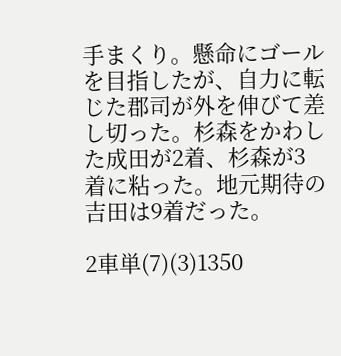手まくり。懸命にゴールを目指したが、自力に転じた郡司が外を伸びて差し切った。杉森をかわした成田が2着、杉森が3着に粘った。地元期待の吉田は9着だった。

2車単(7)(3)1350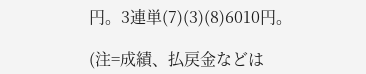円。3連単(7)(3)(8)6010円。

(注=成績、払戻金などは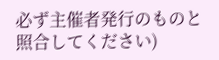必ず主催者発行のものと照合してください)